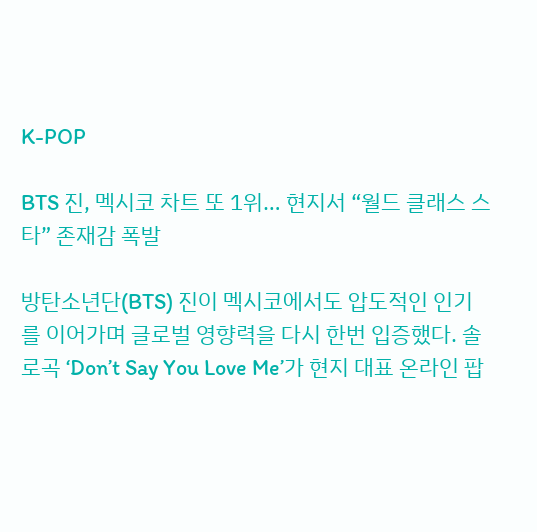K-POP

BTS 진, 멕시코 차트 또 1위… 현지서 “월드 클래스 스타” 존재감 폭발

방탄소년단(BTS) 진이 멕시코에서도 압도적인 인기를 이어가며 글로벌 영향력을 다시 한번 입증했다. 솔로곡 ‘Don’t Say You Love Me’가 현지 대표 온라인 팝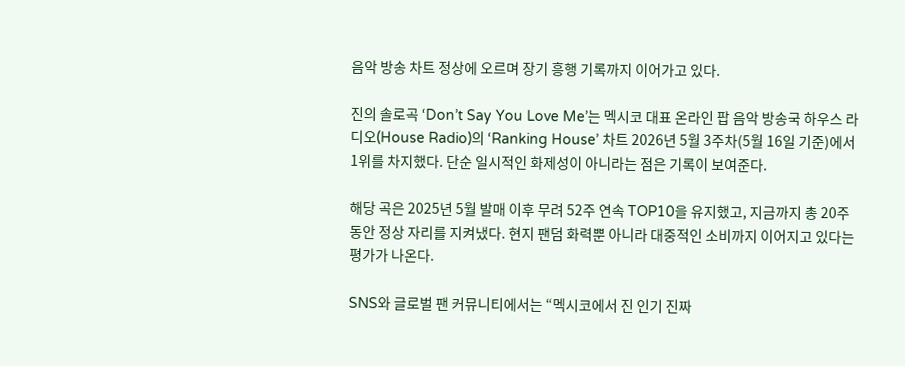음악 방송 차트 정상에 오르며 장기 흥행 기록까지 이어가고 있다.

진의 솔로곡 ‘Don’t Say You Love Me’는 멕시코 대표 온라인 팝 음악 방송국 하우스 라디오(House Radio)의 ‘Ranking House’ 차트 2026년 5월 3주차(5월 16일 기준)에서 1위를 차지했다. 단순 일시적인 화제성이 아니라는 점은 기록이 보여준다.

해당 곡은 2025년 5월 발매 이후 무려 52주 연속 TOP10을 유지했고, 지금까지 총 20주 동안 정상 자리를 지켜냈다. 현지 팬덤 화력뿐 아니라 대중적인 소비까지 이어지고 있다는 평가가 나온다.

SNS와 글로벌 팬 커뮤니티에서는 “멕시코에서 진 인기 진짜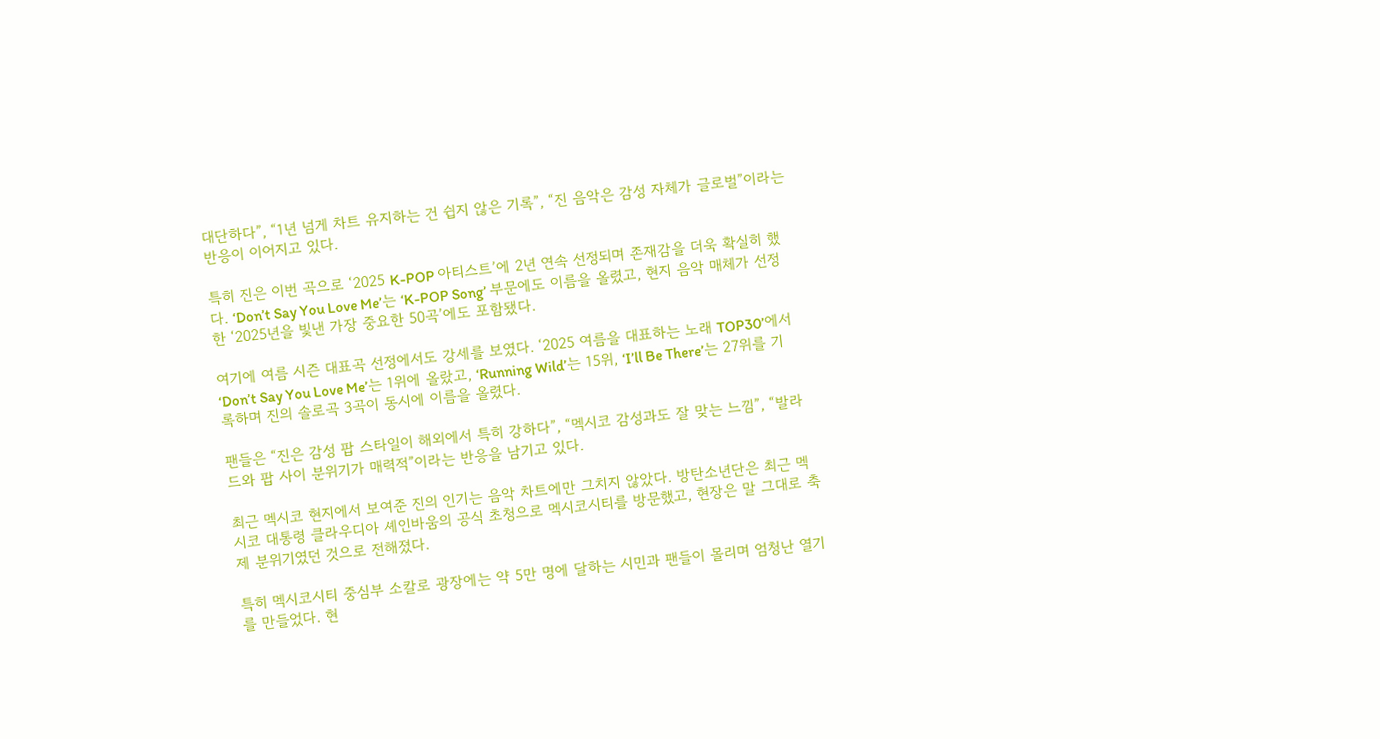대단하다”, “1년 넘게 차트 유지하는 건 쉽지 않은 기록”, “진 음악은 감성 자체가 글로벌”이라는 반응이 이어지고 있다.

특히 진은 이번 곡으로 ‘2025 K-POP 아티스트’에 2년 연속 선정되며 존재감을 더욱 확실히 했다. ‘Don’t Say You Love Me’는 ‘K-POP Song’ 부문에도 이름을 올렸고, 현지 음악 매체가 선정한 ‘2025년을 빛낸 가장 중요한 50곡’에도 포함됐다.

여기에 여름 시즌 대표곡 선정에서도 강세를 보였다. ‘2025 여름을 대표하는 노래 TOP30’에서 ‘Don’t Say You Love Me’는 1위에 올랐고, ‘Running Wild’는 15위, ‘I’ll Be There’는 27위를 기록하며 진의 솔로곡 3곡이 동시에 이름을 올렸다.

팬들은 “진은 감성 팝 스타일이 해외에서 특히 강하다”, “멕시코 감성과도 잘 맞는 느낌”, “발라드와 팝 사이 분위기가 매력적”이라는 반응을 남기고 있다.

최근 멕시코 현지에서 보여준 진의 인기는 음악 차트에만 그치지 않았다. 방탄소년단은 최근 멕시코 대통령 클라우디아 셰인바움의 공식 초청으로 멕시코시티를 방문했고, 현장은 말 그대로 축제 분위기였던 것으로 전해졌다.

특히 멕시코시티 중심부 소칼로 광장에는 약 5만 명에 달하는 시민과 팬들이 몰리며 엄청난 열기를 만들었다. 현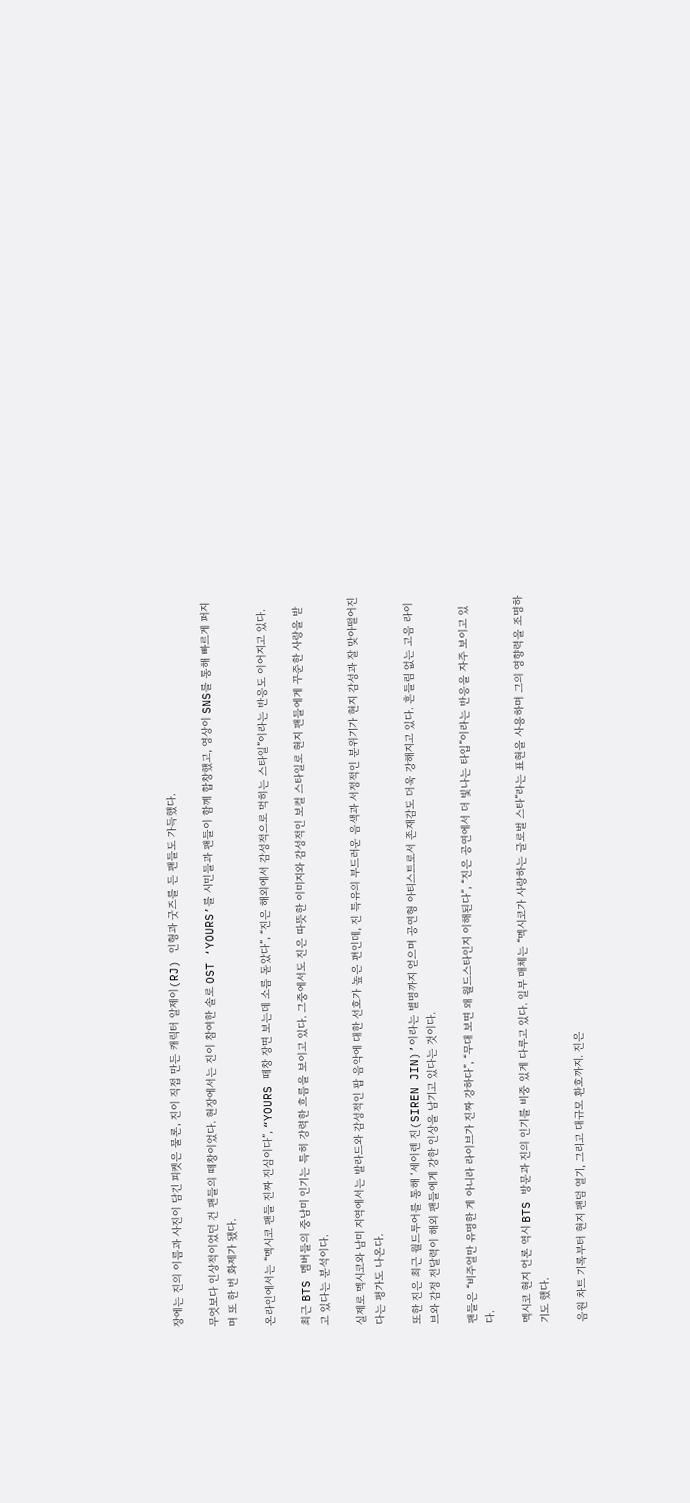장에는 진의 이름과 사진이 담긴 피켓은 물론, 진이 직접 만든 캐릭터 알제이(RJ) 인형과 굿즈를 든 팬들도 가득했다.

무엇보다 인상적이었던 건 팬들의 떼창이었다. 현장에서는 진이 참여한 솔로 OST ‘YOURS’를 시민들과 팬들이 함께 합창했고, 영상이 SNS를 통해 빠르게 퍼지며 또 한 번 화제가 됐다.

온라인에서는 “멕시코 팬들 진짜 진심이다”, “YOURS 떼창 장면 보는데 소름 돋았다”, “진은 해외에서 감성적으로 먹히는 스타일”이라는 반응도 이어지고 있다.

최근 BTS 멤버들의 중남미 인기는 특히 강력한 흐름을 보이고 있다. 그중에서도 진은 따뜻한 이미지와 감성적인 보컬 스타일로 현지 팬들에게 꾸준한 사랑을 받고 있다는 분석이다.

실제로 멕시코와 남미 지역에서는 발라드와 감성적인 팝 음악에 대한 선호가 높은 편인데, 진 특유의 부드러운 음색과 서정적인 분위기가 현지 감성과 잘 맞아떨어진다는 평가도 나온다.

또한 진은 최근 월드투어를 통해 ‘세이렌 진(SIREN JIN)’이라는 별명까지 얻으며 공연형 아티스트로서 존재감도 더욱 강해지고 있다. 흔들림 없는 고음 라이브와 감정 전달력이 해외 팬들에게 강한 인상을 남기고 있다는 것이다.

팬들은 “비주얼만 유명한 게 아니라 라이브가 진짜 강하다”, “무대 보면 왜 월드스타인지 이해된다”, “진은 공연에서 더 빛나는 타입”이라는 반응을 자주 보이고 있다.

멕시코 현지 언론 역시 BTS 방문과 진의 인기를 비중 있게 다루고 있다. 일부 매체는 “멕시코가 사랑하는 글로벌 스타”라는 표현을 사용하며 그의 영향력을 조명하기도 했다.

음원 차트 기록부터 현지 팬덤 열기, 그리고 대규모 환호까지. 진은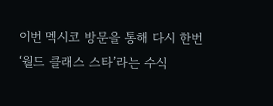이번 멕시코 방문을 통해 다시 한번 ‘월드 클래스 스타’라는 수식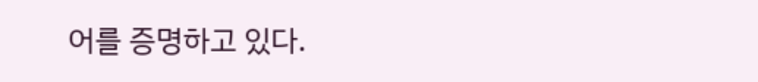어를 증명하고 있다.